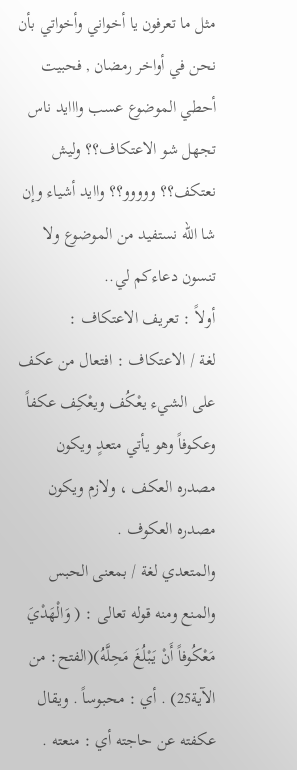مثل ما تعرفون يا أخواني وأخواتي بأن نحن في أواخر رمضان , فحبيت أحطي الموضوع عسب وااايد ناس تجهل شو الاعتكاف؟؟ وليش نعتكف؟؟ ووووو؟؟ واايد أشياء وإن شا الله نستفيد من الموضوع ولا تنسون دعاءكم لي..
أولاً : تعريف الاعتكاف :
لغة / الاعتكاف : افتعال من عكف على الشيء يعْكُف ويعْكِف عكفاً وعكوفاً وهو يأتي متعدٍ ويكون مصدره العكف ، ولازم ويكون مصدره العكوف .
والمتعدي لغة / بمعنى الحبس والمنع ومنه قوله تعالى : ( وَالْهَدْيَ مَعْكُوفاً أَنْ يَبْلُغَ مَحِلَّهُ)(الفتح: من الآية25) . أي : محبوساً . ويقال عكفته عن حاجته أي : منعته .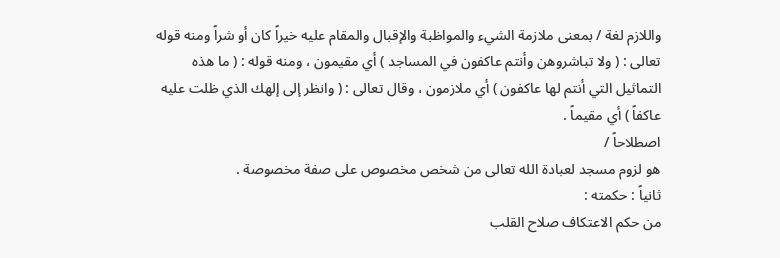واللازم لغة / بمعنى ملازمة الشيء والمواظبة والإقبال والمقام عليه خيراً كان أو شراً ومنه قوله تعالى : ( ولا تباشروهن وأنتم عاكفون في المساجد ) أي مقيمون ، ومنه قوله : ( ما هذه التماثيل التي أنتم لها عاكفون ) أي ملازمون ، وقال تعالى : ( وانظر إلى إلهك الذي ظلت عليه عاكفاً ) أي مقيماً .
اصطلاحاً /
هو لزوم مسجد لعبادة الله تعالى من شخص مخصوص على صفة مخصوصة .
ثانياً : حكمته :
من حكم الاعتكاف صلاح القلب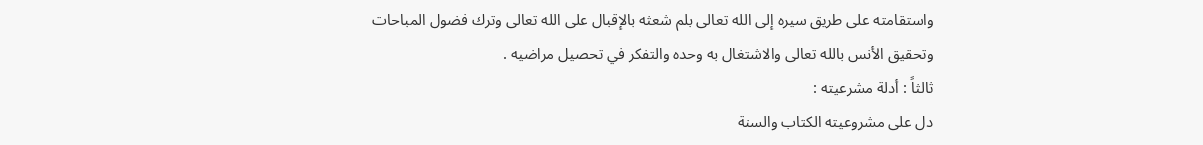واستقامته على طريق سيره إلى الله تعالى بلم شعثه بالإقبال على الله تعالى وترك فضول المباحات وتحقيق الأنس بالله تعالى والاشتغال به وحده والتفكر في تحصيل مراضيه .
ثالثاً : أدلة مشرعيته :
دل على مشروعيته الكتاب والسنة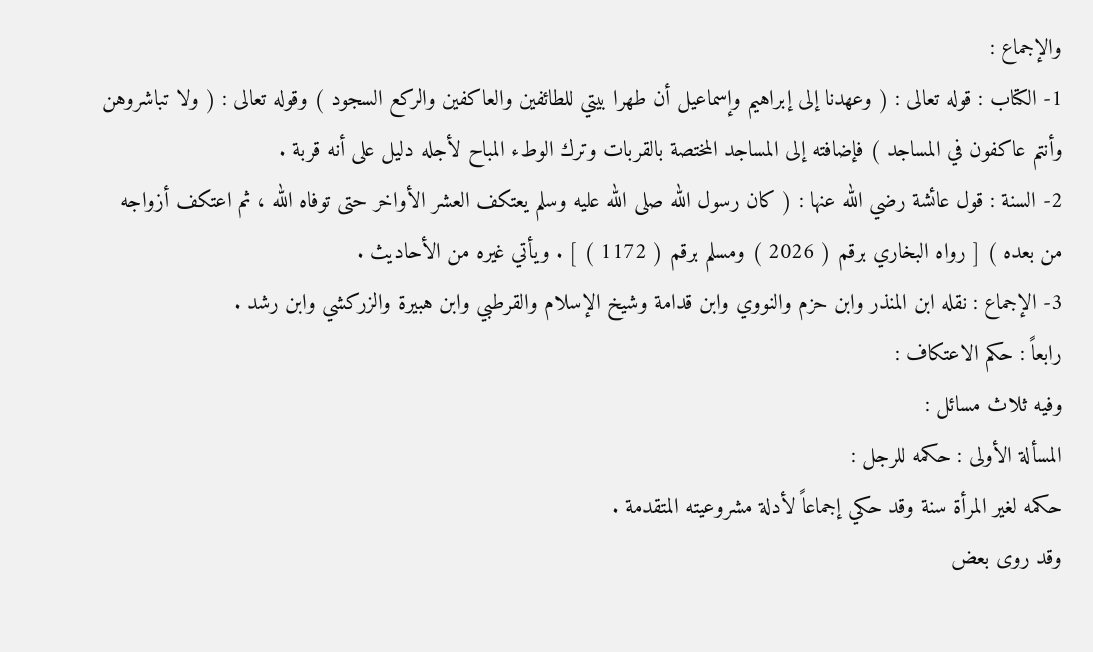والإجماع :
1- الكتاب : قوله تعالى : ( وعهدنا إلى إبراهيم وإسماعيل أن طهرا بيتي للطائفين والعاكفين والركع السجود ) وقوله تعالى : ( ولا تباشروهن وأنتم عاكفون في المساجد ) فإضافته إلى المساجد المختصة بالقربات وترك الوطء المباح لأجله دليل على أنه قربة .
2- السنة : قول عائشة رضي الله عنها : ( كان رسول الله صلى الله عليه وسلم يعتكف العشر الأواخر حتى توفاه الله ، ثم اعتكف أزواجه من بعده ) [ رواه البخاري برقم ( 2026 ) ومسلم برقم ( 1172 ) ] . ويأتي غيره من الأحاديث .
3- الإجماع : نقله ابن المنذر وابن حزم والنووي وابن قدامة وشيخ الإسلام والقرطبي وابن هبيرة والزركشي وابن رشد .
رابعاً : حكم الاعتكاف :
وفيه ثلاث مسائل :
المسألة الأولى : حكمه للرجل :
حكمه لغير المرأة سنة وقد حكي إجماعاً لأدلة مشروعيته المتقدمة .
وقد روى بعض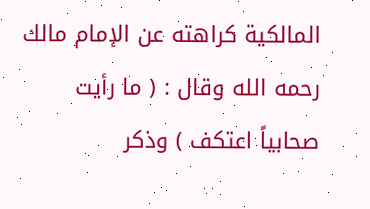المالكية كراهته عن الإمام مالك رحمه الله وقال : ( ما رأيت صحابياً اعتكف ) وذكر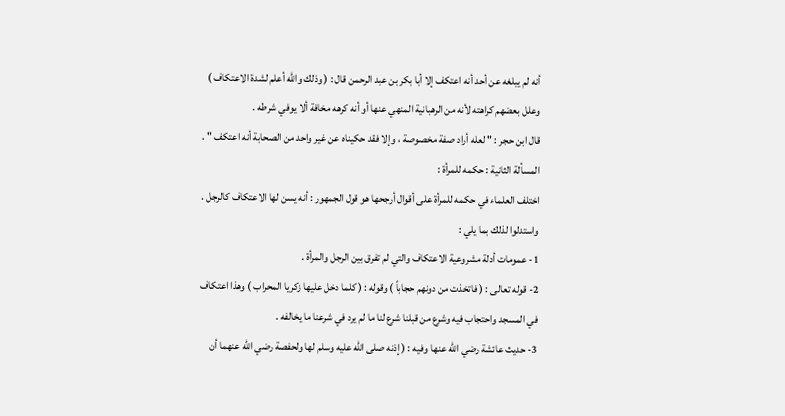أنه لم يبلغه عن أحد أنه اعتكف إلا أبا بكر بن عبد الرحمن قال : ( وذلك والله أعلم لشدة الاعتكاف ) وعلل بعضهم كراهته لأنه من الرهبانية المنهي عنها أو أنه كرهه مخافة ألا يوفي شرطه .
قال ابن حجر : " لعله أراد صفة مخصوصة ، وإلا فقد حكيناه عن غير واحد من الصحابة أنه اعتكف " .
المسألة الثانية : حكمه للمرأة :
اختلف العلماء في حكمه للمرأة على أقوال أرجحها هو قول الجمهور : أنه يسن لها الاعتكاف كالرجل .
واستدلوا لذلك بما يلي :
1- عمومات أدلة مشروعية الاعتكاف والتي لم تفرق بين الرجل والمرأة .
2- قوله تعالى : ( فاتخذت من دونهم حجاباً ) وقوله : ( كلما دخل عليها زكريا المحراب ) وهذا اعتكاف في المسجد واحتجاب فيه وشرع من قبلنا شرع لنا ما لم يرد في شرعنا ما يخالفه .
3- حديث عائشة رضي الله عنها وفيه : ( إذنه صلى الله عليه وسلم لها ولحفصة رضي الله عنهما أن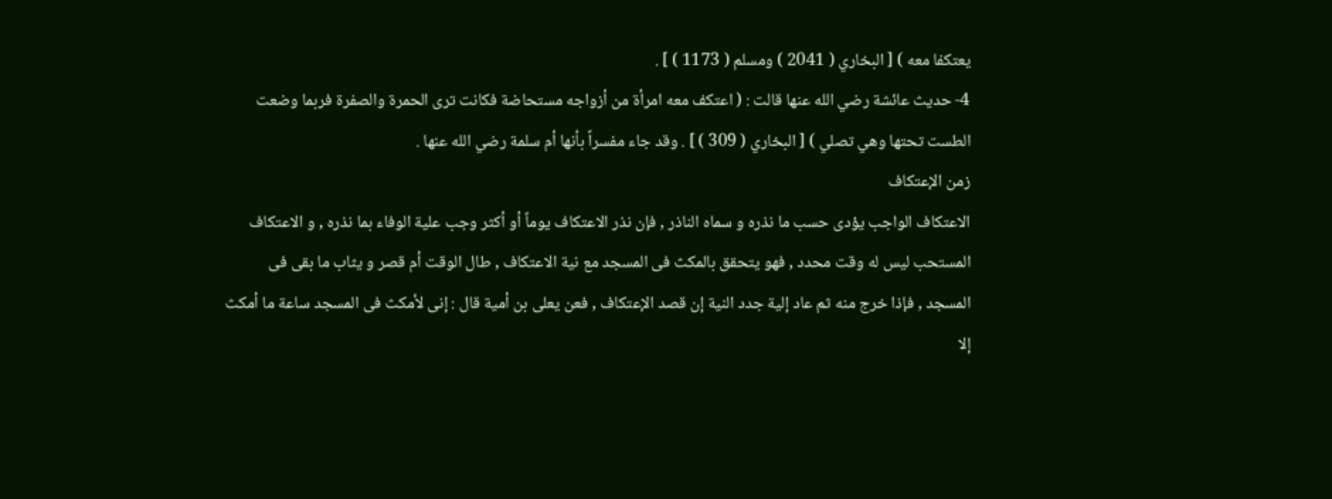يعتكفا معه ) [ البخاري ( 2041 ) ومسلم ( 1173 ) ] .
4- حديث عائشة رضي الله عنها قالت : ( اعتكف معه امرأة من أزواجه مستحاضة فكانت ترى الحمرة والصفرة فربما وضعت الطست تحتها وهي تصلي ) [ البخاري ( 309 ) ] . وقد جاء مفسراً بأنها أم سلمة رضي الله عنها .
زمن الإعتكاف
الاعتكاف الواجب يؤدى حسب ما نذره و سماه الناذر , فإن نذر الاعتكاف يوماً أو أكثر وجب علية الوفاء بما نذره , و الاعتكاف المستحب ليس له وقت محدد , فهو يتحقق بالمكث فى المسجد مع نية الاعتكاف , طال الوقت أم قصر و يثاب ما بقى فى المسجد , فإذا خرج منه ثم عاد إلية جدد النية إن قصد الإعتكاف , فعن يعلى بن أمية قال : إنى لأمكث فى المسجد ساعة ما أمكث إلا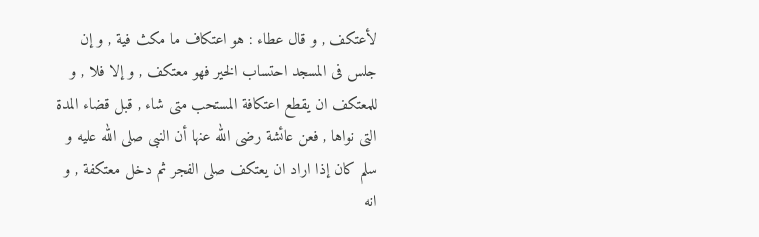لأعتكف , و قال عطاء : هو اعتكاف ما مكث فية , و إن جلس فى المسجد احتساب الخير فهو معتكف , و إلا فلا , و للمعتكف ان يقطع اعتكافة المستحب متى شاء , قبل قضاء المدة التى نواها , فعن عائشة رضى الله عنها أن النبى صلى الله عليه و سلم كان إذا اراد ان يعتكف صلى الفجر ثم دخل معتكفة , و انه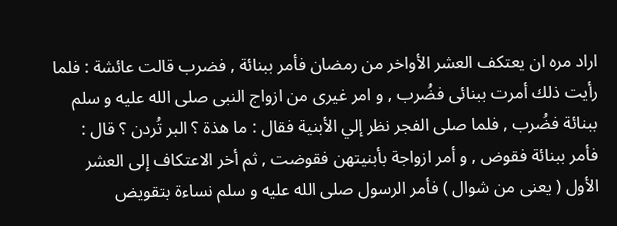اراد مره ان يعتكف العشر الأواخر من رمضان فأمر ببنائة , فضرب قالت عائشة : فلما رأيت ذلك أمرت ببنائى فضُرب , و امر غيرى من ازواج النبى صلى الله عليه و سلم ببنائة فضُرب , فلما صلى الفجر نظر إلي الأبنية فقال : ما هذة ؟ البر تُردن ؟ قال : فأمر ببنائة فقوض , و أمر ازواجة بأبنيتهن فقوضت , ثم أخر الاعتكاف إلى العشر الأول ( يعنى من شوال ) فأمر الرسول صلى الله عليه و سلم نساءة بتقويض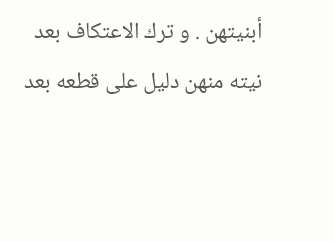أبنيتهن . و ترك الاعتكاف بعد نيته منهن دليل على قطعه بعد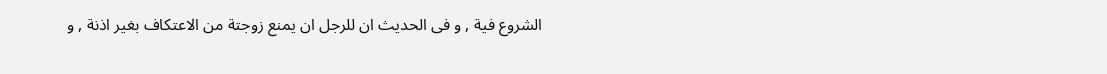الشروع فية , و فى الحديث ان للرجل ان يمنع زوجتة من الاعتكاف بغير اذنة , و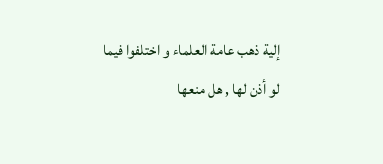إلية ذهب عامة العلماء و اختلفوا فيما لو أذن لها , هل منعها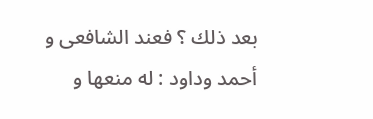بعد ذلك ؟ فعند الشافعى و أحمد وداود : له منعها و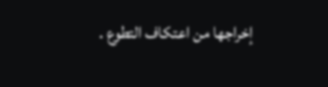إخراجها من اعتكاف التطوع .